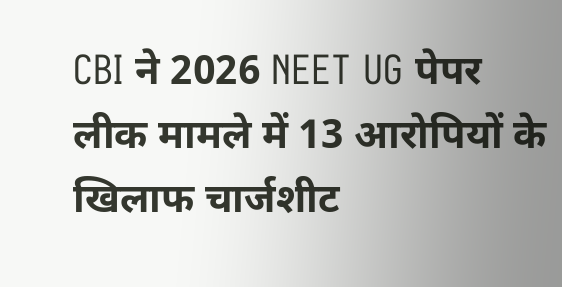CBI ने 2026 NEET UG पेपर लीक मामले में 13 आरोपियों के खिलाफ चार्जशीट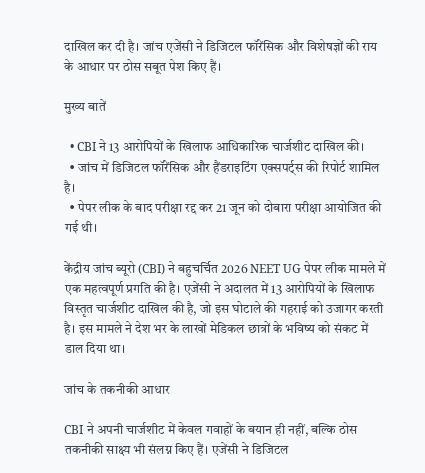दाखिल कर दी है। जांच एजेंसी ने डिजिटल फॉरेंसिक और विशेषज्ञों की राय के आधार पर ठोस सबूत पेश किए हैं।

मुख्य बातें

  • CBI ने 13 आरोपियों के खिलाफ आधिकारिक चार्जशीट दाखिल की।
  • जांच में डिजिटल फॉरेंसिक और हैंडराइटिंग एक्सपर्ट्स की रिपोर्ट शामिल है।
  • पेपर लीक के बाद परीक्षा रद्द कर 21 जून को दोबारा परीक्षा आयोजित की गई थी।

केंद्रीय जांच ब्यूरो (CBI) ने बहुचर्चित 2026 NEET UG पेपर लीक मामले में एक महत्वपूर्ण प्रगति की है। एजेंसी ने अदालत में 13 आरोपियों के खिलाफ विस्तृत चार्जशीट दाखिल की है, जो इस घोटाले की गहराई को उजागर करती है। इस मामले ने देश भर के लाखों मेडिकल छात्रों के भविष्य को संकट में डाल दिया था।

जांच के तकनीकी आधार

CBI ने अपनी चार्जशीट में केवल गवाहों के बयान ही नहीं, बल्कि ठोस तकनीकी साक्ष्य भी संलग्न किए हैं। एजेंसी ने डिजिटल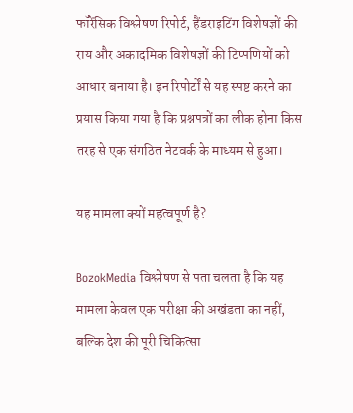फॉरेंसिक विश्लेषण रिपोर्ट, हैंडराइटिंग विशेषज्ञों की राय और अकादमिक विशेषज्ञों की टिप्पणियों को आधार बनाया है। इन रिपोर्टों से यह स्पष्ट करने का प्रयास किया गया है कि प्रश्नपत्रों का लीक होना किस तरह से एक संगठित नेटवर्क के माध्यम से हुआ।

यह मामला क्यों महत्वपूर्ण है?

BozokMedia विश्लेषण से पता चलता है कि यह मामला केवल एक परीक्षा की अखंडता का नहीं, बल्कि देश की पूरी चिकित्सा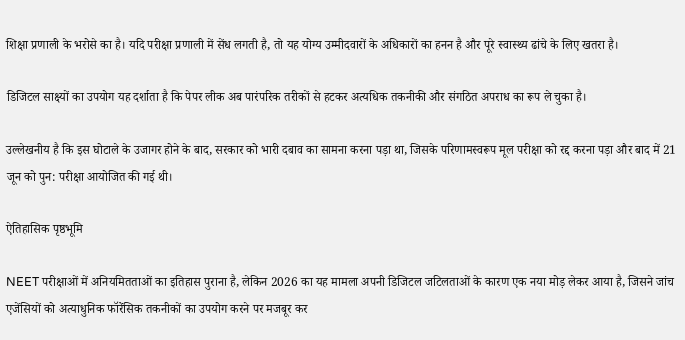शिक्षा प्रणाली के भरोसे का है। यदि परीक्षा प्रणाली में सेंध लगती है, तो यह योग्य उम्मीदवारों के अधिकारों का हनन है और पूरे स्वास्थ्य ढांचे के लिए खतरा है।

डिजिटल साक्ष्यों का उपयोग यह दर्शाता है कि पेपर लीक अब पारंपरिक तरीकों से हटकर अत्यधिक तकनीकी और संगठित अपराध का रूप ले चुका है।

उल्लेखनीय है कि इस घोटाले के उजागर होने के बाद, सरकार को भारी दबाव का सामना करना पड़ा था, जिसके परिणामस्वरूप मूल परीक्षा को रद्द करना पड़ा और बाद में 21 जून को पुन: परीक्षा आयोजित की गई थी।

ऐतिहासिक पृष्ठभूमि

NEET परीक्षाओं में अनियमितताओं का इतिहास पुराना है, लेकिन 2026 का यह मामला अपनी डिजिटल जटिलताओं के कारण एक नया मोड़ लेकर आया है, जिसने जांच एजेंसियों को अत्याधुनिक फॉरेंसिक तकनीकों का उपयोग करने पर मजबूर कर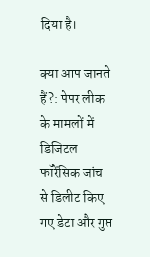दिया है।

क्या आप जानते हैं?: पेपर लीक के मामलों में डिजिटल फॉरेंसिक जांच से डिलीट किए गए डेटा और गुप्त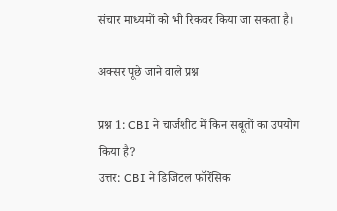संचार माध्यमों को भी रिकवर किया जा सकता है।

अक्सर पूछे जाने वाले प्रश्न

प्रश्न 1: CBI ने चार्जशीट में किन सबूतों का उपयोग किया है?
उत्तर: CBI ने डिजिटल फॉरेंसिक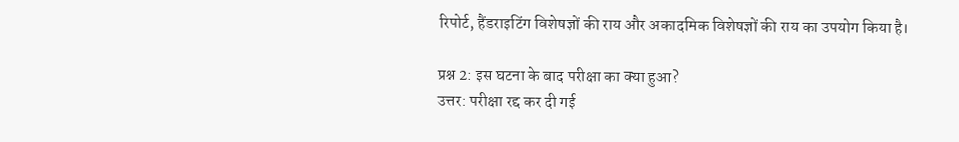रिपोर्ट, हैंडराइटिंग विशेषज्ञों की राय और अकादमिक विशेषज्ञों की राय का उपयोग किया है।

प्रश्न 2: इस घटना के बाद परीक्षा का क्या हुआ?
उत्तर: परीक्षा रद्द कर दी गई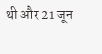थी और 21 जून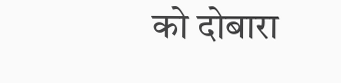को दोबारा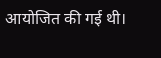आयोजित की गई थी।